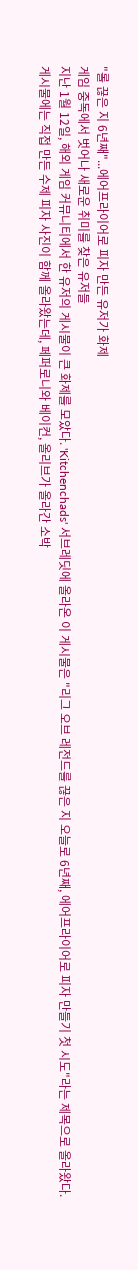"롤 끊은 지 6년째"...에어프라이어로 피자 만든 유저가 화제
게임 중독에서 벗어나 새로운 취미를 찾은 유저들
지난 1월 12일, 해외 게임 커뮤니티에서 한 유저의 게시물이 큰 화제를 모았다. 'Kitchenchads' 서브레딧에 올라온 이 게시물은 "리그 오브 레전드를 끊은 지 오늘로 6년째, 에어프라이어로 피자 만들기 첫 시도"라는 제목으로 올라왔다.
게시물에는 직접 만든 수제 피자 사진이 함께 올라왔는데, 페퍼로니와 베이컨, 올리브가 올라간 소박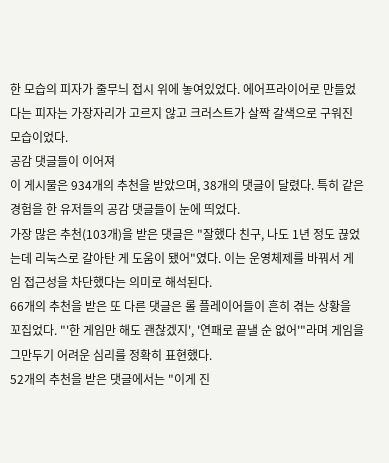한 모습의 피자가 줄무늬 접시 위에 놓여있었다. 에어프라이어로 만들었다는 피자는 가장자리가 고르지 않고 크러스트가 살짝 갈색으로 구워진 모습이었다.
공감 댓글들이 이어져
이 게시물은 934개의 추천을 받았으며, 38개의 댓글이 달렸다. 특히 같은 경험을 한 유저들의 공감 댓글들이 눈에 띄었다.
가장 많은 추천(103개)을 받은 댓글은 "잘했다 친구, 나도 1년 정도 끊었는데 리눅스로 갈아탄 게 도움이 됐어"였다. 이는 운영체제를 바꿔서 게임 접근성을 차단했다는 의미로 해석된다.
66개의 추천을 받은 또 다른 댓글은 롤 플레이어들이 흔히 겪는 상황을 꼬집었다. "'한 게임만 해도 괜찮겠지', '연패로 끝낼 순 없어'"라며 게임을 그만두기 어려운 심리를 정확히 표현했다.
52개의 추천을 받은 댓글에서는 "이게 진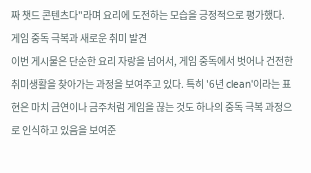짜 챗드 콘텐츠다"라며 요리에 도전하는 모습을 긍정적으로 평가했다.
게임 중독 극복과 새로운 취미 발견
이번 게시물은 단순한 요리 자랑을 넘어서, 게임 중독에서 벗어나 건전한 취미생활을 찾아가는 과정을 보여주고 있다. 특히 '6년 clean'이라는 표현은 마치 금연이나 금주처럼 게임을 끊는 것도 하나의 중독 극복 과정으로 인식하고 있음을 보여준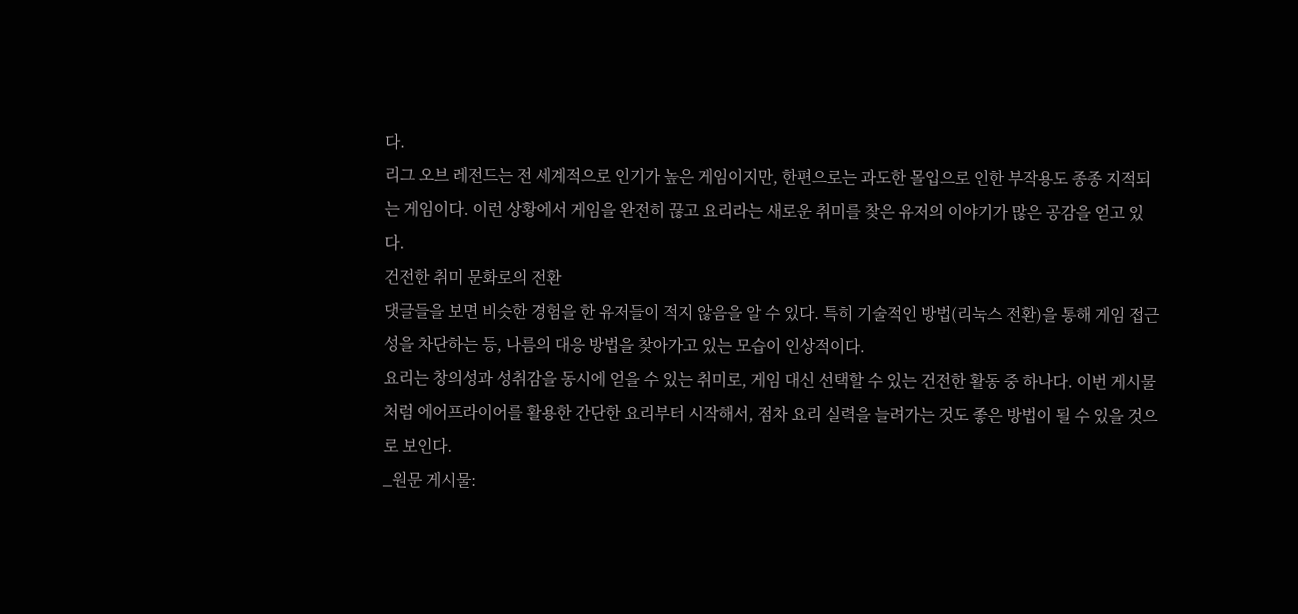다.
리그 오브 레전드는 전 세계적으로 인기가 높은 게임이지만, 한편으로는 과도한 몰입으로 인한 부작용도 종종 지적되는 게임이다. 이런 상황에서 게임을 완전히 끊고 요리라는 새로운 취미를 찾은 유저의 이야기가 많은 공감을 얻고 있다.
건전한 취미 문화로의 전환
댓글들을 보면 비슷한 경험을 한 유저들이 적지 않음을 알 수 있다. 특히 기술적인 방법(리눅스 전환)을 통해 게임 접근성을 차단하는 등, 나름의 대응 방법을 찾아가고 있는 모습이 인상적이다.
요리는 창의성과 성취감을 동시에 얻을 수 있는 취미로, 게임 대신 선택할 수 있는 건전한 활동 중 하나다. 이번 게시물처럼 에어프라이어를 활용한 간단한 요리부터 시작해서, 점차 요리 실력을 늘려가는 것도 좋은 방법이 될 수 있을 것으로 보인다.
_원문 게시물: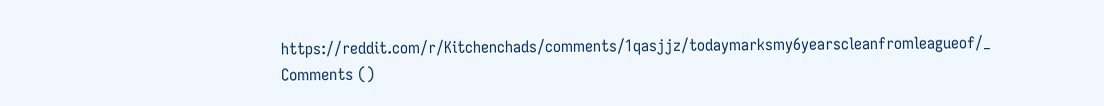https://reddit.com/r/Kitchenchads/comments/1qasjjz/todaymarksmy6yearscleanfromleagueof/_
Comments ()